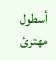أسطول مهترئ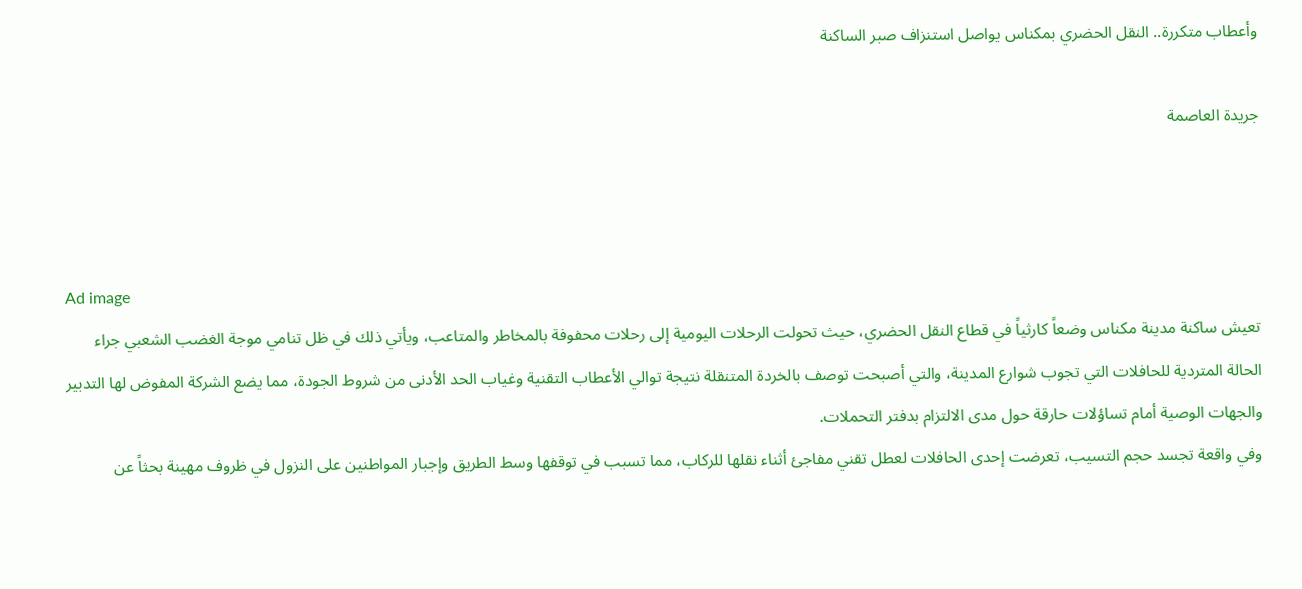وأعطاب متكررة.. النقل الحضري بمكناس يواصل استنزاف صبر الساكنة

جريدة العاصمة



Ad image
تعيش ساكنة مدينة مكناس وضعاً كارثياً في قطاع النقل الحضري، حيث تحولت الرحلات اليومية إلى رحلات محفوفة بالمخاطر والمتاعب، ويأتي ذلك في ظل تنامي موجة الغضب الشعبي جراء الحالة المتردية للحافلات التي تجوب شوارع المدينة، والتي أصبحت توصف بالخردة المتنقلة نتيجة توالي الأعطاب التقنية وغياب الحد الأدنى من شروط الجودة، مما يضع الشركة المفوض لها التدبير والجهات الوصية أمام تساؤلات حارقة حول مدى الالتزام بدفتر التحملات.
وفي واقعة تجسد حجم التسيب، تعرضت إحدى الحافلات لعطل تقني مفاجئ أثناء نقلها للركاب، مما تسبب في توقفها وسط الطريق وإجبار المواطنين على النزول في ظروف مهينة بحثاً عن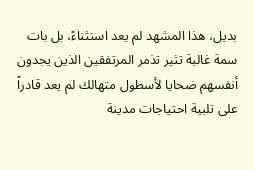بديل، هذا المشهد لم يعد استثناءً، بل بات سمة غالبة تثير تذمر المرتفقين الذين يجدون أنفسهم ضحايا لأسطول متهالك لم يعد قادراً على تلبية احتياجات مدينة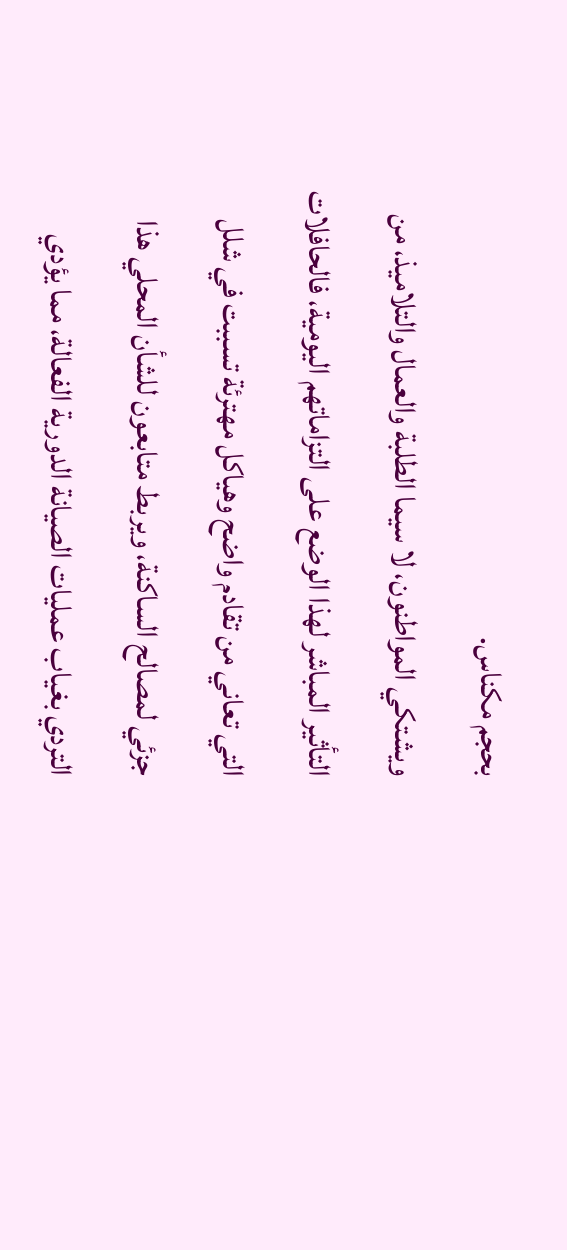بحجم مكناس.
ويشتكي المواطنون، لا سيما الطلبة والعمال والتلاميذ، من التأثير المباشر لهذا الوضع على التزاماتهم اليومية، فالحافلات التي تعاني من تقادم واضح وهياكل مهترئة تسببت في شلل جزئي لمصالح الساكنة، ويربط متابعون للشأن المحلي هذا التردي بغياب عمليات الصيانة الدورية الفعالة، مما يؤدي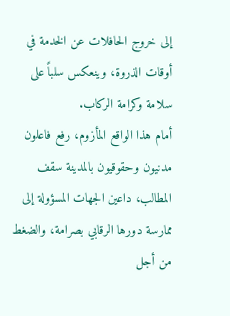إلى خروج الحافلات عن الخدمة في أوقات الذروة، وينعكس سلباً على سلامة وكرامة الركاب.
أمام هذا الواقع المأزوم، رفع فاعلون مدنيون وحقوقيون بالمدينة سقف المطالب، داعين الجهات المسؤولة إلى ممارسة دورها الرقابي بصرامة، والضغط من أجل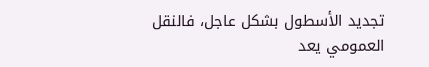تجديد الأسطول بشكل عاجل، فالنقل العمومي يعد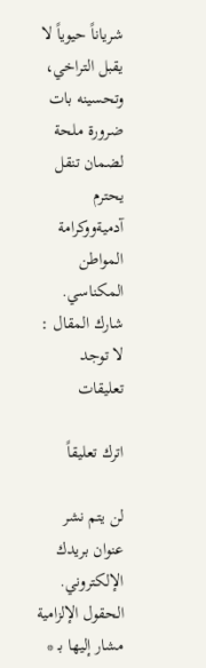شرياناً حيوياً لا يقبل التراخي، وتحسينه بات ضرورة ملحة لضمان تنقل يحترم آدميةووكرامة المواطن المكناسي.
شارك المقال :
لا توجد تعليقات

اترك تعليقاً

لن يتم نشر عنوان بريدك الإلكتروني. الحقول الإلزامية مشار إليها بـ *